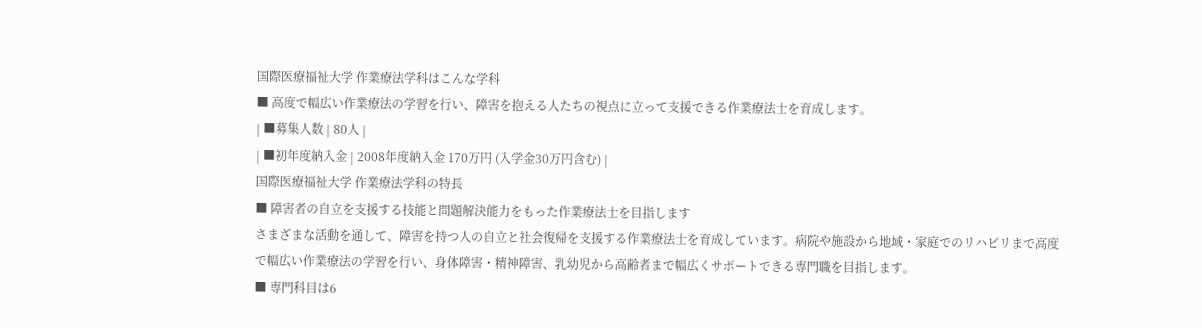国際医療福祉大学 作業療法学科はこんな学科
■ 高度で幅広い作業療法の学習を行い、障害を抱える人たちの視点に立って支援できる作業療法士を育成します。
| ■募集人数 | 80人 |
| ■初年度納入金 | 2008年度納入金 170万円 (入学金30万円含む) |
国際医療福祉大学 作業療法学科の特長
■ 障害者の自立を支援する技能と問題解決能力をもった作業療法士を目指します
さまざまな活動を通して、障害を持つ人の自立と社会復帰を支援する作業療法士を育成しています。病院や施設から地域・家庭でのリハビリまで高度で幅広い作業療法の学習を行い、身体障害・精神障害、乳幼児から高齢者まで幅広くサポートできる専門職を目指します。
■ 専門科目は6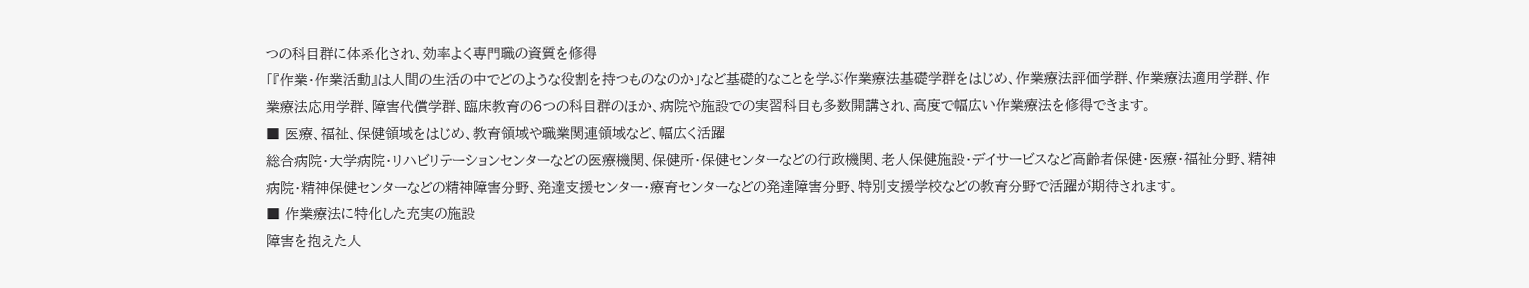つの科目群に体系化され、効率よく専門職の資質を修得
「『作業・作業活動』は人間の生活の中でどのような役割を持つものなのか」など基礎的なことを学ぶ作業療法基礎学群をはじめ、作業療法評価学群、作業療法適用学群、作業療法応用学群、障害代償学群、臨床教育の6つの科目群のほか、病院や施設での実習科目も多数開講され、高度で幅広い作業療法を修得できます。
■ 医療、福祉、保健領域をはじめ、教育領域や職業関連領域など、幅広く活躍
総合病院・大学病院・リハビリテーションセンターなどの医療機関、保健所・保健センターなどの行政機関、老人保健施設・デイサービスなど高齢者保健・医療・福祉分野、精神病院・精神保健センターなどの精神障害分野、発達支援センター・療育センターなどの発達障害分野、特別支援学校などの教育分野で活躍が期待されます。
■ 作業療法に特化した充実の施設
障害を抱えた人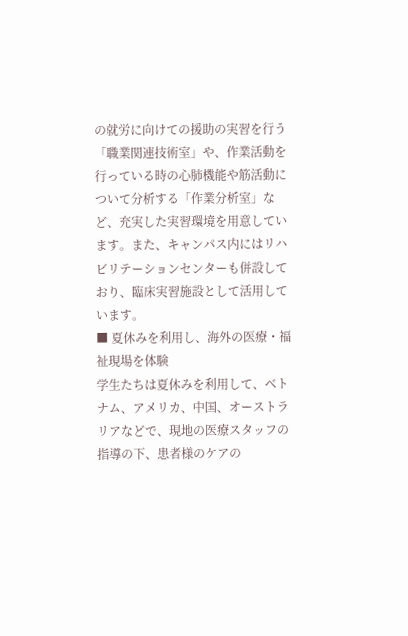の就労に向けての援助の実習を行う「職業関連技術室」や、作業活動を行っている時の心肺機能や筋活動について分析する「作業分析室」など、充実した実習環境を用意しています。また、キャンパス内にはリハビリテーションセンターも併設しており、臨床実習施設として活用しています。
■ 夏休みを利用し、海外の医療・福祉現場を体験
学生たちは夏休みを利用して、ベトナム、アメリカ、中国、オーストラリアなどで、現地の医療スタッフの指導の下、患者様のケアの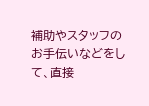補助やスタッフのお手伝いなどをして、直接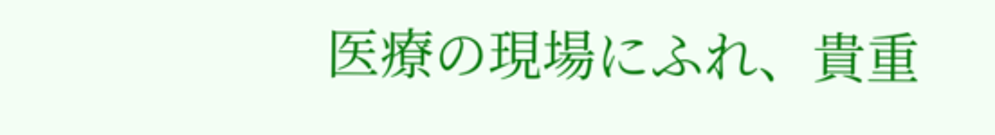医療の現場にふれ、貴重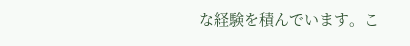な経験を積んでいます。こ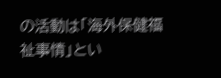の活動は「海外保健福祉事情」とい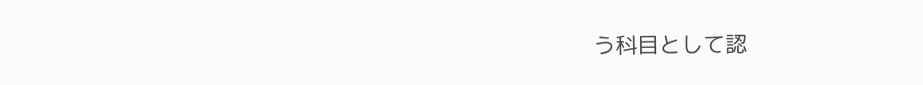う科目として認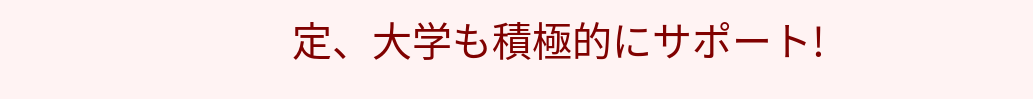定、大学も積極的にサポート!